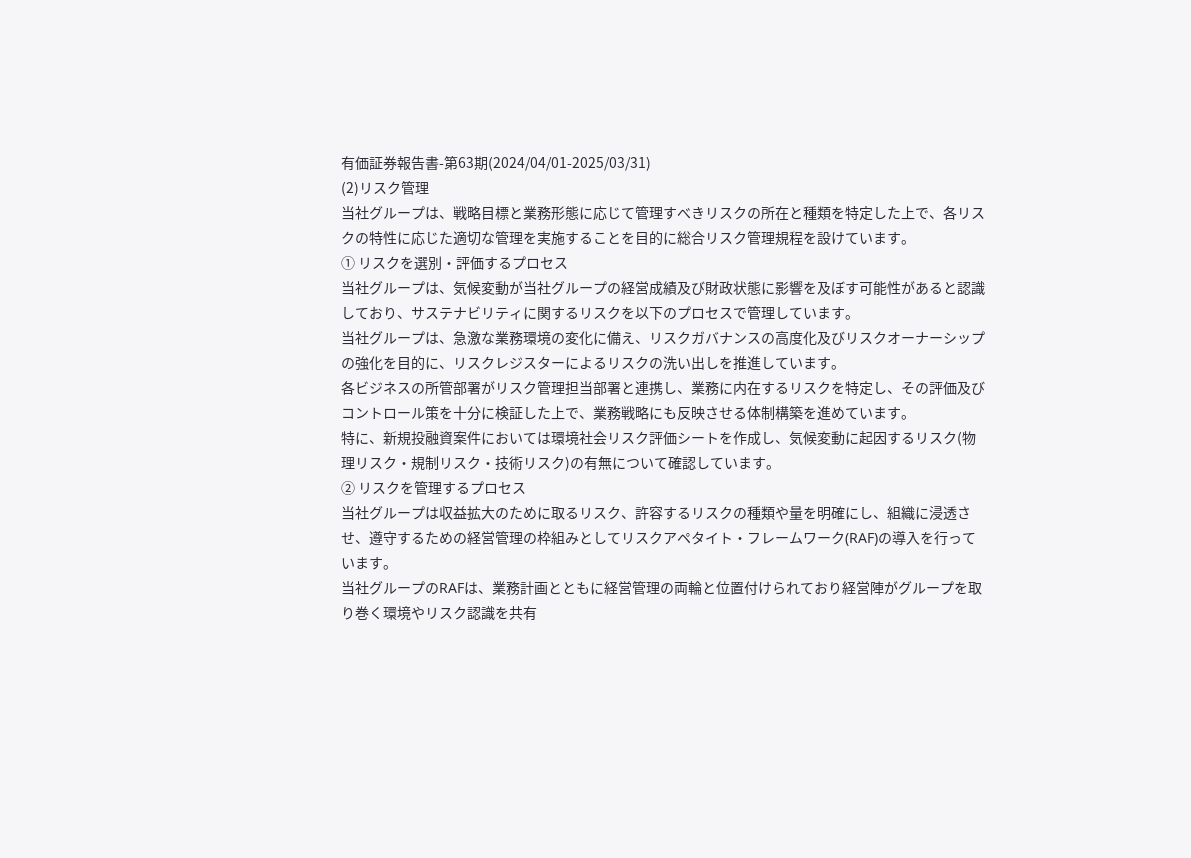有価証券報告書-第63期(2024/04/01-2025/03/31)
(2)リスク管理
当社グループは、戦略目標と業務形態に応じて管理すべきリスクの所在と種類を特定した上で、各リスクの特性に応じた適切な管理を実施することを目的に総合リスク管理規程を設けています。
① リスクを選別・評価するプロセス
当社グループは、気候変動が当社グループの経営成績及び財政状態に影響を及ぼす可能性があると認識しており、サステナビリティに関するリスクを以下のプロセスで管理しています。
当社グループは、急激な業務環境の変化に備え、リスクガバナンスの高度化及びリスクオーナーシップの強化を目的に、リスクレジスターによるリスクの洗い出しを推進しています。
各ビジネスの所管部署がリスク管理担当部署と連携し、業務に内在するリスクを特定し、その評価及びコントロール策を十分に検証した上で、業務戦略にも反映させる体制構築を進めています。
特に、新規投融資案件においては環境社会リスク評価シートを作成し、気候変動に起因するリスク(物理リスク・規制リスク・技術リスク)の有無について確認しています。
② リスクを管理するプロセス
当社グループは収益拡大のために取るリスク、許容するリスクの種類や量を明確にし、組織に浸透させ、遵守するための経営管理の枠組みとしてリスクアペタイト・フレームワーク(RAF)の導入を行っています。
当社グループのRAFは、業務計画とともに経営管理の両輪と位置付けられており経営陣がグループを取り巻く環境やリスク認識を共有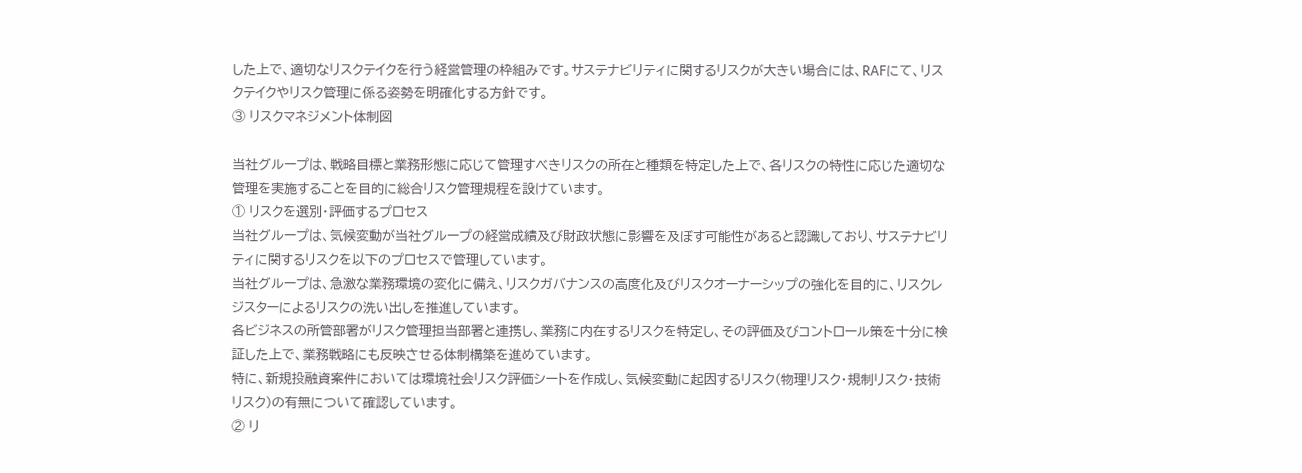した上で、適切なリスクテイクを行う経営管理の枠組みです。サステナビリティに関するリスクが大きい場合には、RAFにて、リスクテイクやリスク管理に係る姿勢を明確化する方針です。
③ リスクマネジメント体制図

当社グループは、戦略目標と業務形態に応じて管理すべきリスクの所在と種類を特定した上で、各リスクの特性に応じた適切な管理を実施することを目的に総合リスク管理規程を設けています。
① リスクを選別・評価するプロセス
当社グループは、気候変動が当社グループの経営成績及び財政状態に影響を及ぼす可能性があると認識しており、サステナビリティに関するリスクを以下のプロセスで管理しています。
当社グループは、急激な業務環境の変化に備え、リスクガバナンスの高度化及びリスクオーナーシップの強化を目的に、リスクレジスターによるリスクの洗い出しを推進しています。
各ビジネスの所管部署がリスク管理担当部署と連携し、業務に内在するリスクを特定し、その評価及びコントロール策を十分に検証した上で、業務戦略にも反映させる体制構築を進めています。
特に、新規投融資案件においては環境社会リスク評価シートを作成し、気候変動に起因するリスク(物理リスク・規制リスク・技術リスク)の有無について確認しています。
② リ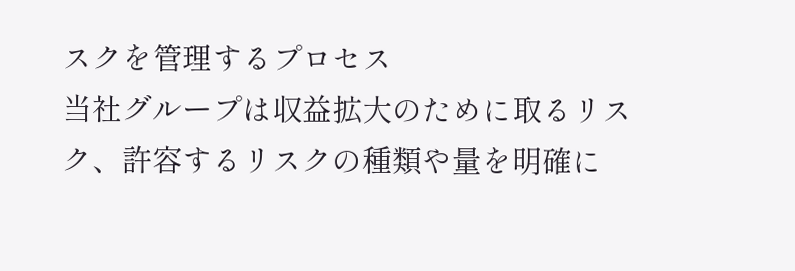スクを管理するプロセス
当社グループは収益拡大のために取るリスク、許容するリスクの種類や量を明確に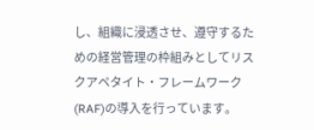し、組織に浸透させ、遵守するための経営管理の枠組みとしてリスクアペタイト・フレームワーク(RAF)の導入を行っています。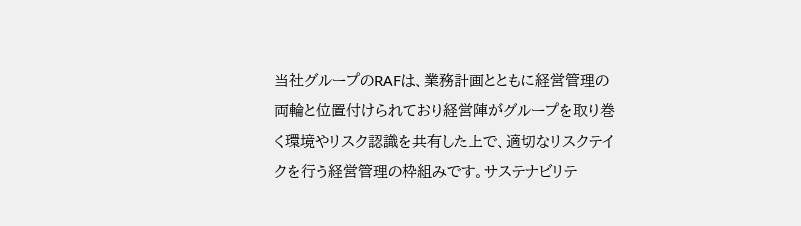当社グループのRAFは、業務計画とともに経営管理の両輪と位置付けられており経営陣がグループを取り巻く環境やリスク認識を共有した上で、適切なリスクテイクを行う経営管理の枠組みです。サステナビリテ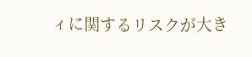ィに関するリスクが大き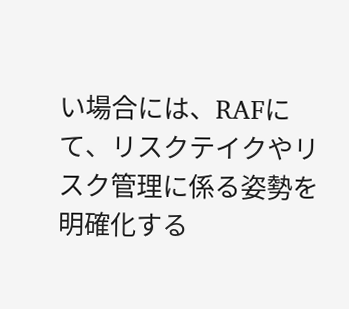い場合には、RAFにて、リスクテイクやリスク管理に係る姿勢を明確化する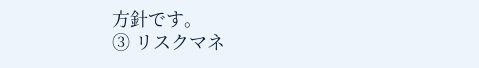方針です。
③ リスクマネ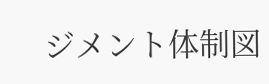ジメント体制図